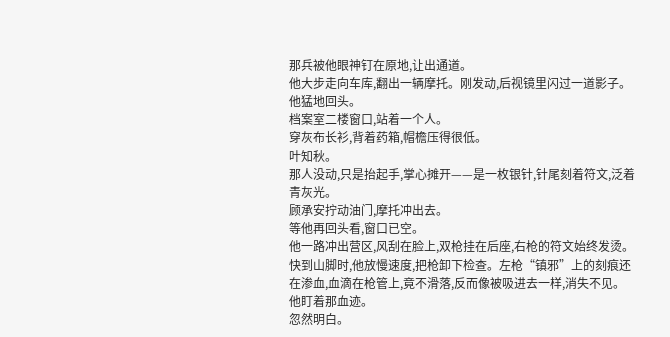那兵被他眼神钉在原地,让出通道。
他大步走向车库,翻出一辆摩托。刚发动,后视镜里闪过一道影子。
他猛地回头。
档案室二楼窗口,站着一个人。
穿灰布长衫,背着药箱,帽檐压得很低。
叶知秋。
那人没动,只是抬起手,掌心摊开——是一枚银针,针尾刻着符文,泛着青灰光。
顾承安拧动油门,摩托冲出去。
等他再回头看,窗口已空。
他一路冲出营区,风刮在脸上,双枪挂在后座,右枪的符文始终发烫。快到山脚时,他放慢速度,把枪卸下检查。左枪“镇邪”上的刻痕还在渗血,血滴在枪管上,竟不滑落,反而像被吸进去一样,消失不见。
他盯着那血迹。
忽然明白。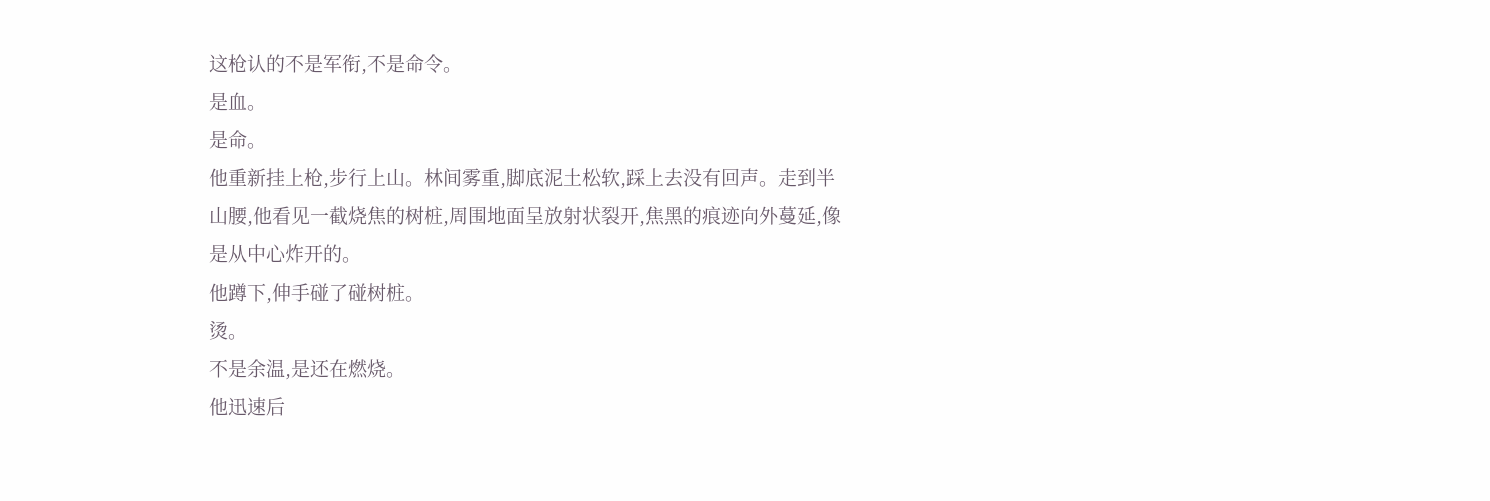这枪认的不是军衔,不是命令。
是血。
是命。
他重新挂上枪,步行上山。林间雾重,脚底泥土松软,踩上去没有回声。走到半山腰,他看见一截烧焦的树桩,周围地面呈放射状裂开,焦黑的痕迹向外蔓延,像是从中心炸开的。
他蹲下,伸手碰了碰树桩。
烫。
不是余温,是还在燃烧。
他迅速后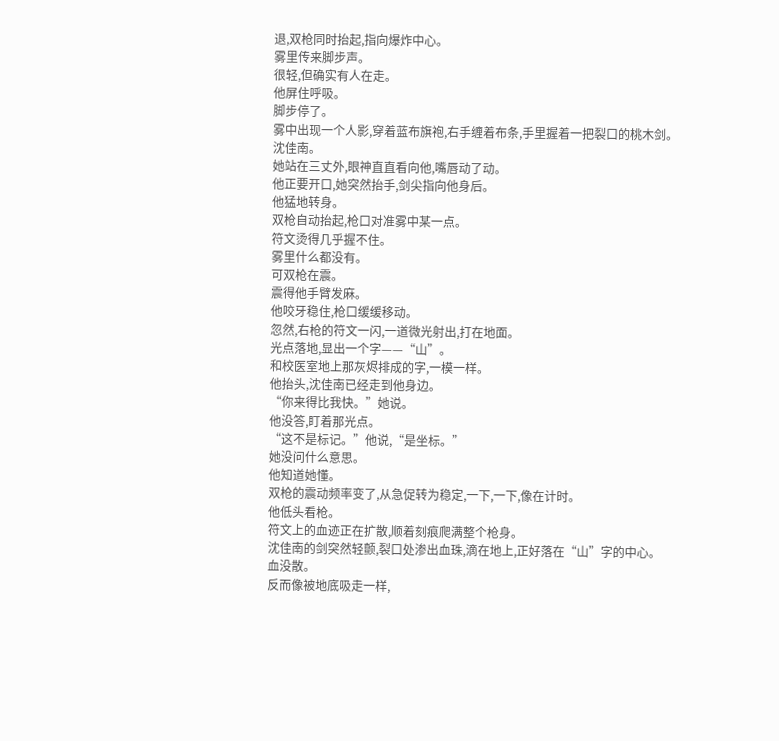退,双枪同时抬起,指向爆炸中心。
雾里传来脚步声。
很轻,但确实有人在走。
他屏住呼吸。
脚步停了。
雾中出现一个人影,穿着蓝布旗袍,右手缠着布条,手里握着一把裂口的桃木剑。
沈佳南。
她站在三丈外,眼神直直看向他,嘴唇动了动。
他正要开口,她突然抬手,剑尖指向他身后。
他猛地转身。
双枪自动抬起,枪口对准雾中某一点。
符文烫得几乎握不住。
雾里什么都没有。
可双枪在震。
震得他手臂发麻。
他咬牙稳住,枪口缓缓移动。
忽然,右枪的符文一闪,一道微光射出,打在地面。
光点落地,显出一个字——“山”。
和校医室地上那灰烬排成的字,一模一样。
他抬头,沈佳南已经走到他身边。
“你来得比我快。”她说。
他没答,盯着那光点。
“这不是标记。”他说,“是坐标。”
她没问什么意思。
他知道她懂。
双枪的震动频率变了,从急促转为稳定,一下,一下,像在计时。
他低头看枪。
符文上的血迹正在扩散,顺着刻痕爬满整个枪身。
沈佳南的剑突然轻颤,裂口处渗出血珠,滴在地上,正好落在“山”字的中心。
血没散。
反而像被地底吸走一样,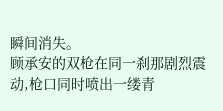瞬间消失。
顾承安的双枪在同一刹那剧烈震动,枪口同时喷出一缕青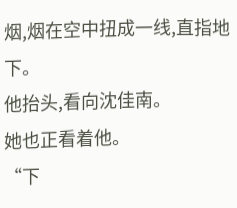烟,烟在空中扭成一线,直指地下。
他抬头,看向沈佳南。
她也正看着他。
“下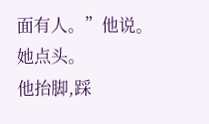面有人。”他说。
她点头。
他抬脚,踩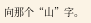向那个“山”字。